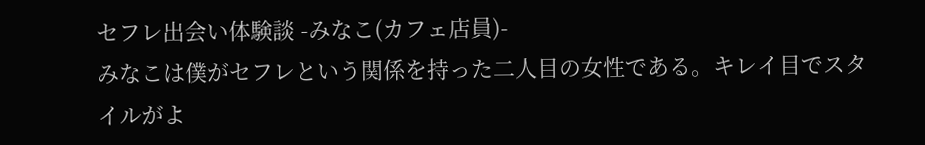セフレ出会い体験談 -みなこ(カフェ店員)-
みなこは僕がセフレという関係を持った二人目の女性である。キレイ目でスタイルがよ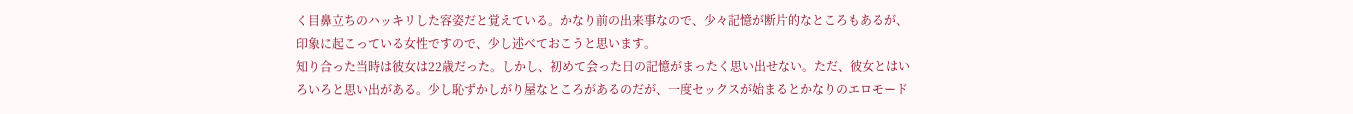く目鼻立ちのハッキリした容姿だと覚えている。かなり前の出来事なので、少々記憶が断片的なところもあるが、印象に起こっている女性ですので、少し述べておこうと思います。
知り合った当時は彼女は22歳だった。しかし、初めて会った日の記憶がまったく思い出せない。ただ、彼女とはいろいろと思い出がある。少し恥ずかしがり屋なところがあるのだが、一度セックスが始まるとかなりのエロモード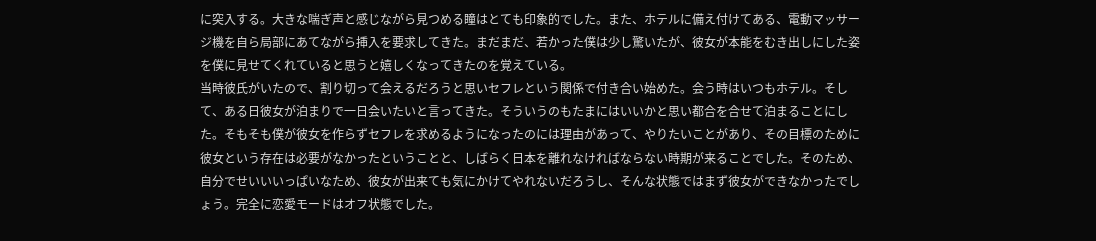に突入する。大きな喘ぎ声と感じながら見つめる瞳はとても印象的でした。また、ホテルに備え付けてある、電動マッサージ機を自ら局部にあてながら挿入を要求してきた。まだまだ、若かった僕は少し驚いたが、彼女が本能をむき出しにした姿を僕に見せてくれていると思うと嬉しくなってきたのを覚えている。
当時彼氏がいたので、割り切って会えるだろうと思いセフレという関係で付き合い始めた。会う時はいつもホテル。そして、ある日彼女が泊まりで一日会いたいと言ってきた。そういうのもたまにはいいかと思い都合を合せて泊まることにした。そもそも僕が彼女を作らずセフレを求めるようになったのには理由があって、やりたいことがあり、その目標のために彼女という存在は必要がなかったということと、しばらく日本を離れなければならない時期が来ることでした。そのため、自分でせいいいっぱいなため、彼女が出来ても気にかけてやれないだろうし、そんな状態ではまず彼女ができなかったでしょう。完全に恋愛モードはオフ状態でした。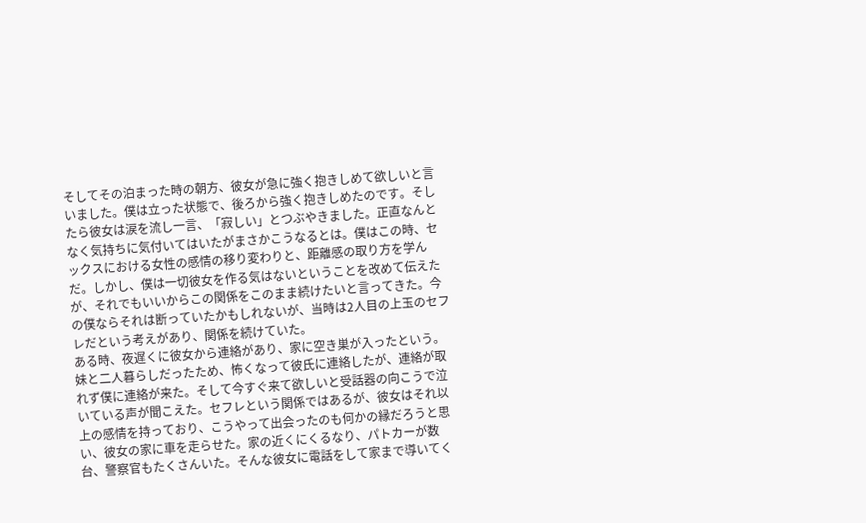そしてその泊まった時の朝方、彼女が急に強く抱きしめて欲しいと言いました。僕は立った状態で、後ろから強く抱きしめたのです。そしたら彼女は涙を流し一言、「寂しい」とつぶやきました。正直なんとなく気持ちに気付いてはいたがまさかこうなるとは。僕はこの時、セックスにおける女性の感情の移り変わりと、距離感の取り方を学んだ。しかし、僕は一切彼女を作る気はないということを改めて伝えたが、それでもいいからこの関係をこのまま続けたいと言ってきた。今の僕ならそれは断っていたかもしれないが、当時は2人目の上玉のセフレだという考えがあり、関係を続けていた。
ある時、夜遅くに彼女から連絡があり、家に空き巣が入ったという。妹と二人暮らしだったため、怖くなって彼氏に連絡したが、連絡が取れず僕に連絡が来た。そして今すぐ来て欲しいと受話器の向こうで泣いている声が聞こえた。セフレという関係ではあるが、彼女はそれ以上の感情を持っており、こうやって出会ったのも何かの縁だろうと思い、彼女の家に車を走らせた。家の近くにくるなり、パトカーが数台、警察官もたくさんいた。そんな彼女に電話をして家まで導いてく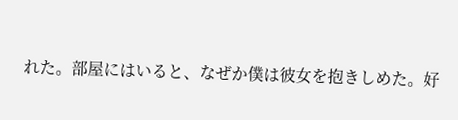れた。部屋にはいると、なぜか僕は彼女を抱きしめた。好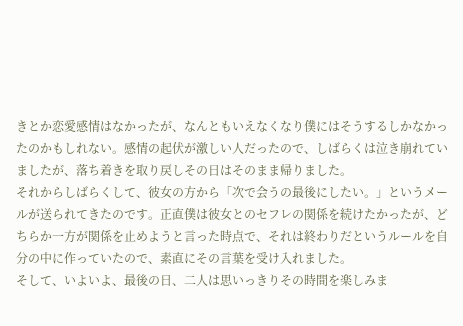きとか恋愛感情はなかったが、なんともいえなくなり僕にはそうするしかなかったのかもしれない。感情の起伏が激しい人だったので、しばらくは泣き崩れていましたが、落ち着きを取り戻しその日はそのまま帰りました。
それからしばらくして、彼女の方から「次で会うの最後にしたい。」というメールが送られてきたのです。正直僕は彼女とのセフレの関係を続けたかったが、どちらか一方が関係を止めようと言った時点で、それは終わりだというルールを自分の中に作っていたので、素直にその言葉を受け入れました。
そして、いよいよ、最後の日、二人は思いっきりその時間を楽しみま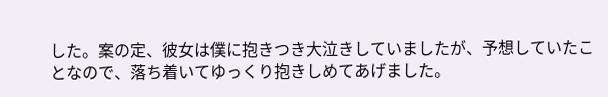した。案の定、彼女は僕に抱きつき大泣きしていましたが、予想していたことなので、落ち着いてゆっくり抱きしめてあげました。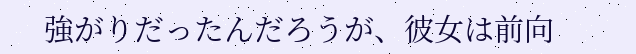強がりだったんだろうが、彼女は前向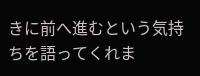きに前へ進むという気持ちを語ってくれま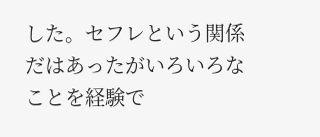した。セフレという関係だはあったがいろいろなことを経験で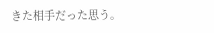きた相手だった思う。